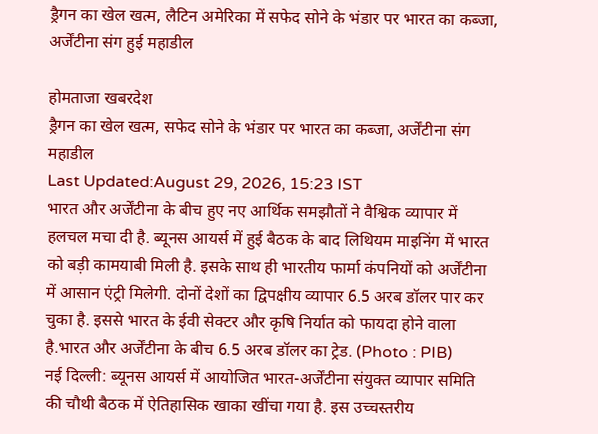ड्रैगन का खेल खत्म, लैटिन अमेरिका में सफेद सोने के भंडार पर भारत का कब्जा, अर्जेंटीना संग हुई महाडील

होमताजा खबरदेश
ड्रैगन का खेल खत्म, सफेद सोने के भंडार पर भारत का कब्जा, अर्जेंटीना संग महाडील
Last Updated:August 29, 2026, 15:23 IST
भारत और अर्जेंटीना के बीच हुए नए आर्थिक समझौतों ने वैश्विक व्यापार में हलचल मचा दी है. ब्यूनस आयर्स में हुई बैठक के बाद लिथियम माइनिंग में भारत को बड़ी कामयाबी मिली है. इसके साथ ही भारतीय फार्मा कंपनियों को अर्जेंटीना में आसान एंट्री मिलेगी. दोनों देशों का द्विपक्षीय व्यापार 6.5 अरब डॉलर पार कर चुका है. इससे भारत के ईवी सेक्टर और कृषि निर्यात को फायदा होने वाला है.भारत और अर्जेंटीना के बीच 6.5 अरब डॉलर का ट्रेड. (Photo : PIB)
नई दिल्ली: ब्यूनस आयर्स में आयोजित भारत-अर्जेंटीना संयुक्त व्यापार समिति की चौथी बैठक में ऐतिहासिक खाका खींचा गया है. इस उच्चस्तरीय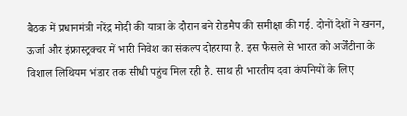बैठक में प्रधानमंत्री नरेंद्र मोदी की यात्रा के दौरान बने रोडमैप की समीक्षा की गई. दोनों देशों ने खनन, ऊर्जा और इंफ्रास्ट्रक्चर में भारी निवेश का संकल्प दोहराया है. इस फैसले से भारत को अर्जेंटीना के विशाल लिथियम भंडार तक सीधी पहुंच मिल रही है. साथ ही भारतीय दवा कंपनियों के लिए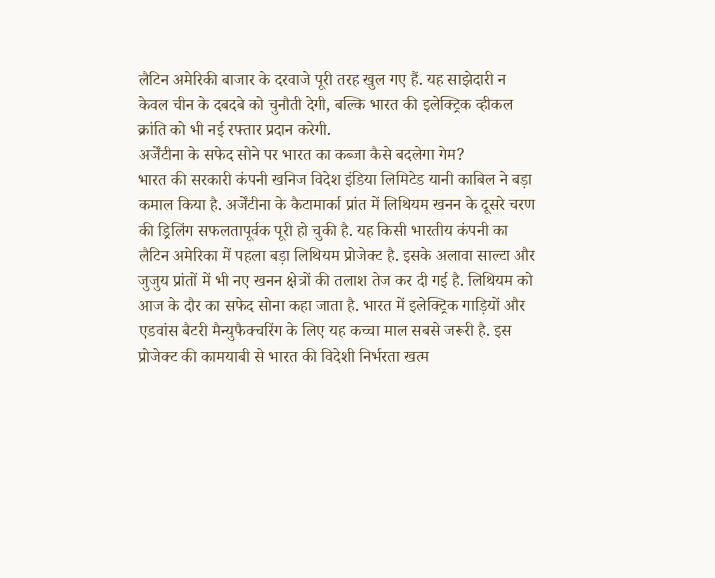लैटिन अमेरिकी बाजार के दरवाजे पूरी तरह खुल गए हैं. यह साझेदारी न केवल चीन के दबदबे को चुनौती देगी, बल्कि भारत की इलेक्ट्रिक व्हीकल क्रांति को भी नई रफ्तार प्रदान करेगी.
अर्जेंटीना के सफेद सोने पर भारत का कब्जा कैसे बदलेगा गेम?
भारत की सरकारी कंपनी खनिज विदेश इंडिया लिमिटेड यानी काबिल ने बड़ा कमाल किया है. अर्जेंटीना के कैटामार्का प्रांत में लिथियम खनन के दूसरे चरण की ड्रिलिंग सफलतापूर्वक पूरी हो चुकी है. यह किसी भारतीय कंपनी का लैटिन अमेरिका में पहला बड़ा लिथियम प्रोजेक्ट है. इसके अलावा साल्टा और जुजुय प्रांतों में भी नए खनन क्षेत्रों की तलाश तेज कर दी गई है. लिथियम को आज के दौर का सफेद सोना कहा जाता है. भारत में इलेक्ट्रिक गाड़ियों और एडवांस बैटरी मैन्युफैक्चरिंग के लिए यह कच्चा माल सबसे जरूरी है. इस प्रोजेक्ट की कामयाबी से भारत की विदेशी निर्भरता खत्म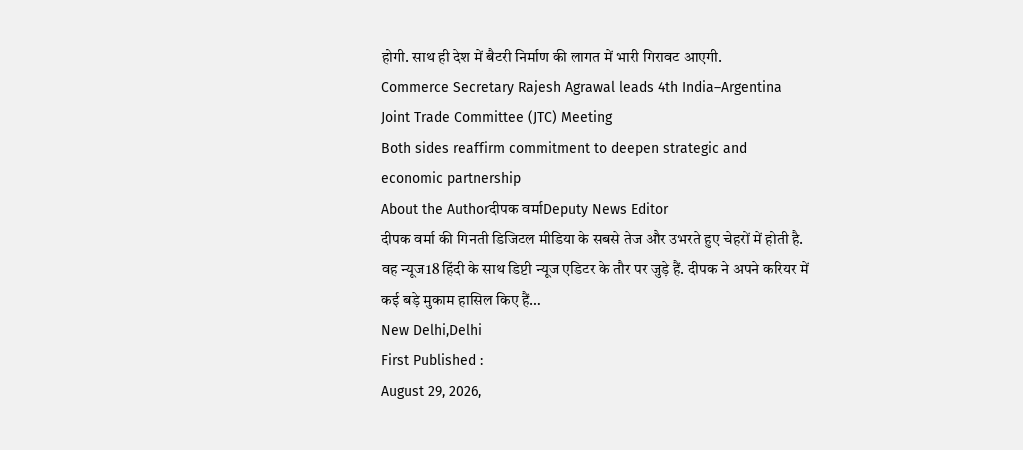होगी. साथ ही देश में बैटरी निर्माण की लागत में भारी गिरावट आएगी.
Commerce Secretary Rajesh Agrawal leads 4th India–Argentina Joint Trade Committee (JTC) Meeting
Both sides reaffirm commitment to deepen strategic and economic partnership
About the Authorदीपक वर्माDeputy News Editor
दीपक वर्मा की गिनती डिजिटल मीडिया के सबसे तेज और उभरते हुए चेहरों में होती है. वह न्यूज18 हिंदी के साथ डिप्टी न्यूज एडिटर के तौर पर जुड़े हैं. दीपक ने अपने करियर में कई बड़े मुकाम हासिल किए हैं…
New Delhi,Delhi
First Published :
August 29, 2026,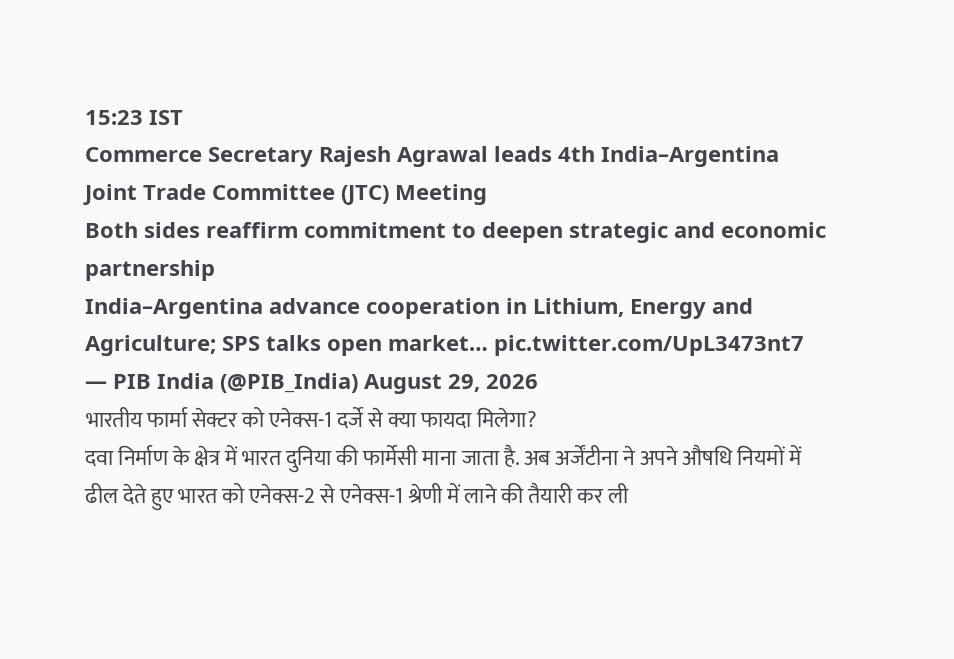15:23 IST
Commerce Secretary Rajesh Agrawal leads 4th India–Argentina Joint Trade Committee (JTC) Meeting
Both sides reaffirm commitment to deepen strategic and economic partnership
India–Argentina advance cooperation in Lithium, Energy and Agriculture; SPS talks open market… pic.twitter.com/UpL3473nt7
— PIB India (@PIB_India) August 29, 2026
भारतीय फार्मा सेक्टर को एनेक्स-1 दर्जे से क्या फायदा मिलेगा?
दवा निर्माण के क्षेत्र में भारत दुनिया की फार्मेसी माना जाता है. अब अर्जेंटीना ने अपने औषधि नियमों में ढील देते हुए भारत को एनेक्स-2 से एनेक्स-1 श्रेणी में लाने की तैयारी कर ली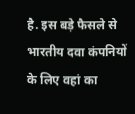है. इस बड़े फैसले से भारतीय दवा कंपनियों के लिए वहां का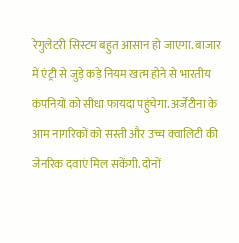रेगुलेटरी सिस्टम बहुत आसान हो जाएगा. बाजार में एंट्री से जुड़े कड़े नियम खत्म होने से भारतीय कंपनियों को सीधा फायदा पहुंचेगा. अर्जेंटीना के आम नागरिकों को सस्ती और उच्च क्वालिटी की जेनरिक दवाएं मिल सकेंगी. दोनों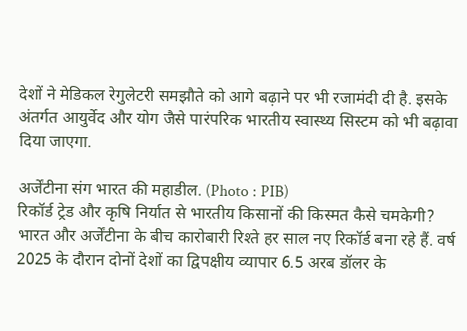देशों ने मेडिकल रेगुलेटरी समझौते को आगे बढ़ाने पर भी रजामंदी दी है. इसके अंतर्गत आयुर्वेद और योग जैसे पारंपरिक भारतीय स्वास्थ्य सिस्टम को भी बढ़ावा दिया जाएगा.

अर्जेंटीना संग भारत की महाडील. (Photo : PIB)
रिकॉर्ड ट्रेड और कृषि निर्यात से भारतीय किसानों की किस्मत कैसे चमकेगी?
भारत और अर्जेंटीना के बीच कारोबारी रिश्ते हर साल नए रिकॉर्ड बना रहे हैं. वर्ष 2025 के दौरान दोनों देशों का द्विपक्षीय व्यापार 6.5 अरब डॉलर के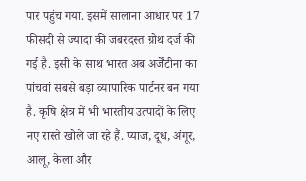पार पहुंच गया. इसमें सालाना आधार पर 17 फीसदी से ज्यादा की जबरदस्त ग्रोथ दर्ज की गई है. इसी के साथ भारत अब अर्जेंटीना का पांचवां सबसे बड़ा व्यापारिक पार्टनर बन गया है. कृषि क्षेत्र में भी भारतीय उत्पादों के लिए नए रास्ते खोले जा रहे हैं. प्याज, दूध, अंगूर, आलू, केला और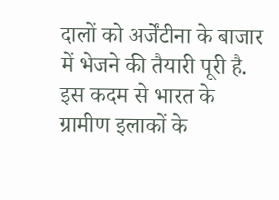दालों को अर्जेंटीना के बाजार में भेजने की तैयारी पूरी है. इस कदम से भारत के ग्रामीण इलाकों के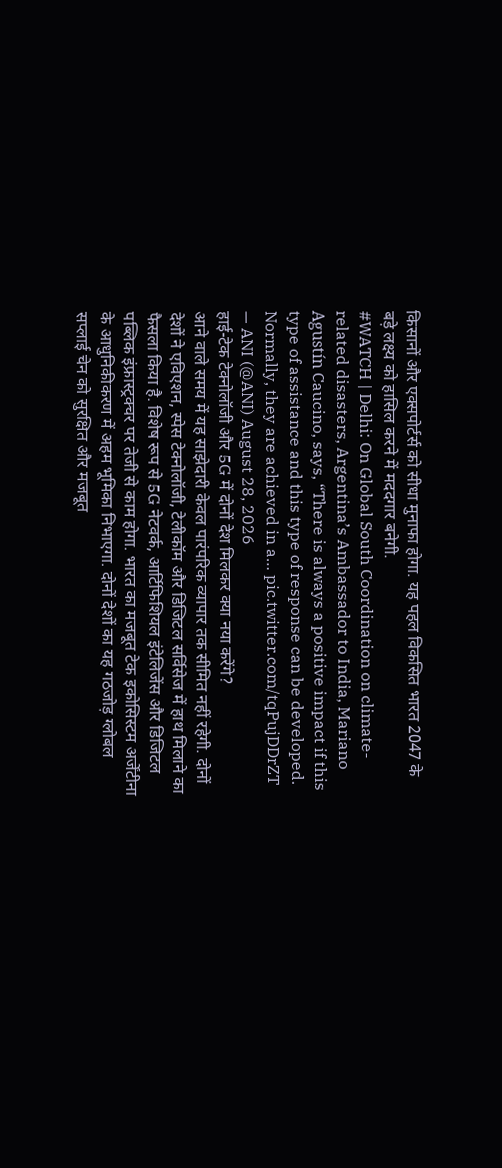किसानों और एक्सपोर्टर्स को सीधा मुनाफा होगा. यह पहल विकसित भारत 2047 के बड़े लक्ष्य को हासिल करने में मददगार बनेगी.
#WATCH | Delhi: On Global South Coordination on climate-related disasters, Argentina’s Ambassador to India, Mariano Agustín Caucino, says, “There is always a positive impact if this type of assistance and this type of response can be developed. Normally, they are achieved in a… pic.twitter.com/tqPujDDrZT
— ANI (@ANI) August 28, 2026
हाई-टेक टेक्नोलॉजी और 5G में दोनों देश मिलकर क्या नया करेंगे?
आने वाले समय में यह साझेदारी केवल पारंपरिक व्यापार तक सीमित नहीं रहेगी. दोनों देशों ने एविएशन, स्पेस टेक्नोलॉजी, टेलीकॉम और डिजिटल सर्विसेज में हाथ मिलाने का फैसला किया है. विशेष रूप से 5G नेटवर्क, आर्टिफिशियल इंटेलिजेंस और डिजिटल पब्लिक इंफ्रास्ट्रक्चर पर तेजी से काम होगा. भारत का मजबूत टेक इकोसिस्टम अर्जेंटीना के आधुनिकीकरण में अहम भूमिका निभाएगा. दोनों देशों का यह गठजोड़ ग्लोबल सप्लाई चेन को सुरक्षित और मजबूत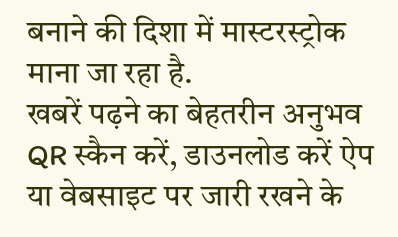बनाने की दिशा में मास्टरस्ट्रोक माना जा रहा है.
खबरें पढ़ने का बेहतरीन अनुभव
QR स्कैन करें, डाउनलोड करें ऐप या वेबसाइट पर जारी रखने के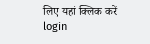लिए यहां क्लिक करें
login